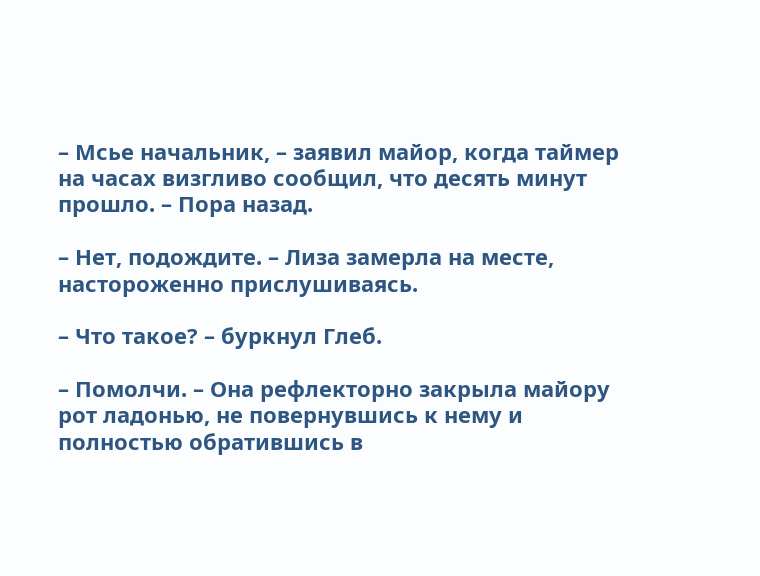– Мсье начальник, – заявил майор, когда таймер на часах визгливо сообщил, что десять минут прошло. – Пора назад.

– Нет, подождите. – Лиза замерла на месте, настороженно прислушиваясь.

– Что такое? – буркнул Глеб.

– Помолчи. – Она рефлекторно закрыла майору рот ладонью, не повернувшись к нему и полностью обратившись в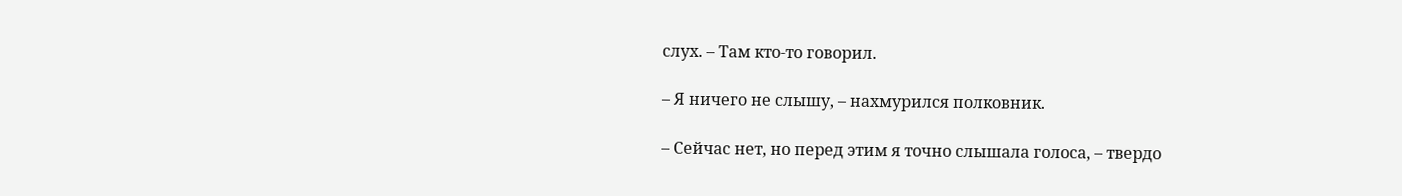слух. – Там кто-то говорил.

– Я ничего не слышу, – нахмурился полковник.

– Сейчас нет, но перед этим я точно слышала голоса, – твердо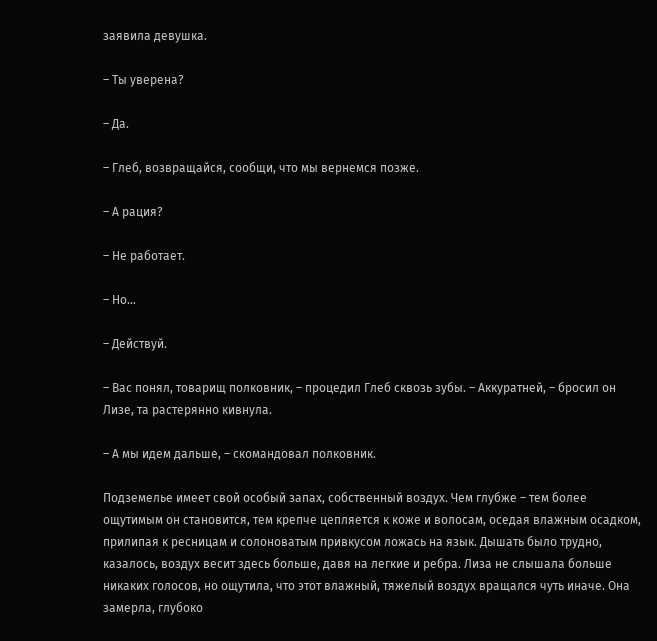заявила девушка.

– Ты уверена?

– Да.

– Глеб, возвращайся, сообщи, что мы вернемся позже.

– А рация?

– Не работает.

– Но…

– Действуй.

– Вас понял, товарищ полковник, – процедил Глеб сквозь зубы. – Аккуратней, – бросил он Лизе, та растерянно кивнула.

– А мы идем дальше, – скомандовал полковник.

Подземелье имеет свой особый запах, собственный воздух. Чем глубже – тем более ощутимым он становится, тем крепче цепляется к коже и волосам, оседая влажным осадком, прилипая к ресницам и солоноватым привкусом ложась на язык. Дышать было трудно, казалось, воздух весит здесь больше, давя на легкие и ребра. Лиза не слышала больше никаких голосов, но ощутила, что этот влажный, тяжелый воздух вращался чуть иначе. Она замерла, глубоко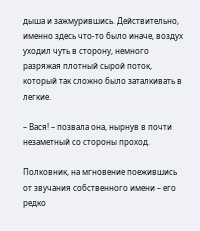дыша и зажмурившись. Действительно, именно здесь что-то было иначе, воздух уходил чуть в сторону, немного разряжая плотный сырой поток, который так сложно было заталкивать в легкие.

– Вася! – позвала она, нырнув в почти незаметный со стороны проход.

Полковник, на мгновение поежившись от звучания собственного имени – его редко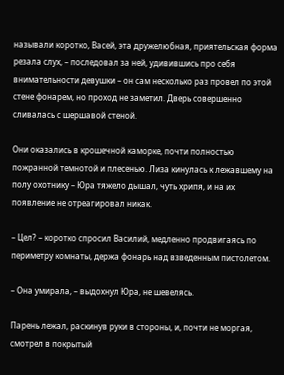называли коротко, Васей, эта дружелюбная, приятельская форма резала слух, – последовал за ней, удивившись про себя внимательности девушки – он сам несколько раз провел по этой стене фонарем, но проход не заметил. Дверь совершенно сливалась с шершавой стеной.

Они оказались в крошечной каморке, почти полностью пожранной темнотой и плесенью. Лиза кинулась к лежавшему на полу охотнику – Юра тяжело дышал, чуть хрипя, и на их появление не отреагировал никак.

– Цел? – коротко спросил Василий, медленно продвигаясь по периметру комнаты, держа фонарь над взведенным пистолетом.

– Она умирала, – выдохнул Юра, не шевелясь.

Парень лежал, раскинув руки в стороны, и, почти не моргая, смотрел в покрытый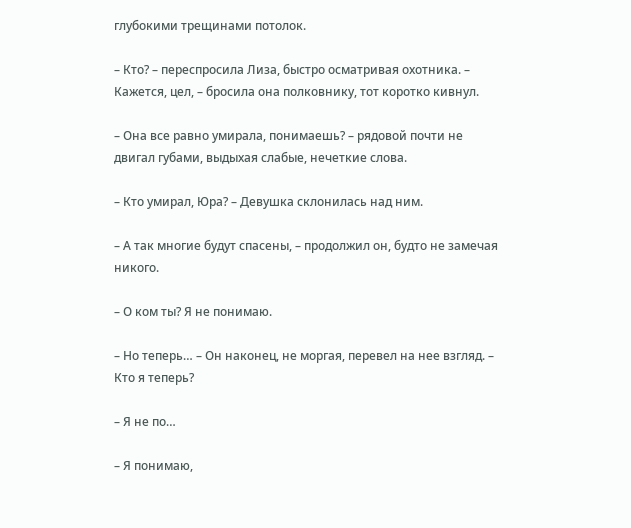глубокими трещинами потолок.

– Кто? – переспросила Лиза, быстро осматривая охотника. – Кажется, цел, – бросила она полковнику, тот коротко кивнул.

– Она все равно умирала, понимаешь? – рядовой почти не двигал губами, выдыхая слабые, нечеткие слова.

– Кто умирал, Юра? – Девушка склонилась над ним.

– А так многие будут спасены, – продолжил он, будто не замечая никого.

– О ком ты? Я не понимаю.

– Но теперь… – Он наконец, не моргая, перевел на нее взгляд. – Кто я теперь?

– Я не по…

– Я понимаю,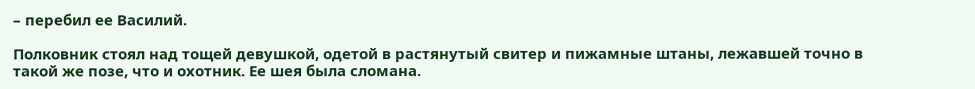– перебил ее Василий.

Полковник стоял над тощей девушкой, одетой в растянутый свитер и пижамные штаны, лежавшей точно в такой же позе, что и охотник. Ее шея была сломана.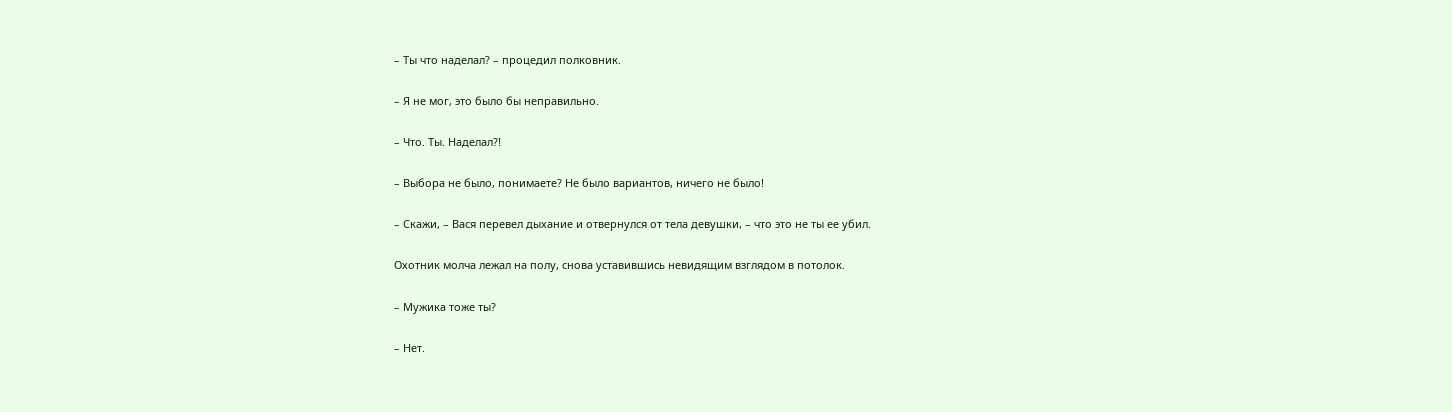– Ты что наделал? – процедил полковник.

– Я не мог, это было бы неправильно.

– Что. Ты. Наделал?!

– Выбора не было, понимаете? Не было вариантов, ничего не было!

– Скажи, – Вася перевел дыхание и отвернулся от тела девушки, – что это не ты ее убил.

Охотник молча лежал на полу, снова уставившись невидящим взглядом в потолок.

– Мужика тоже ты?

– Нет.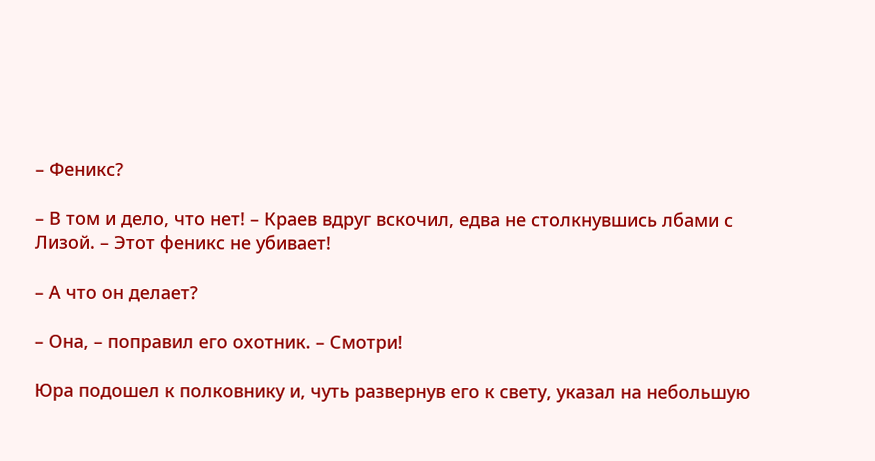– Феникс?

– В том и дело, что нет! – Краев вдруг вскочил, едва не столкнувшись лбами с Лизой. – Этот феникс не убивает!

– А что он делает?

– Она, – поправил его охотник. – Смотри!

Юра подошел к полковнику и, чуть развернув его к свету, указал на небольшую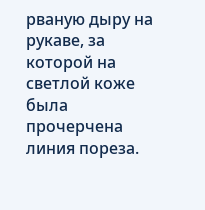рваную дыру на рукаве, за которой на светлой коже была прочерчена линия пореза.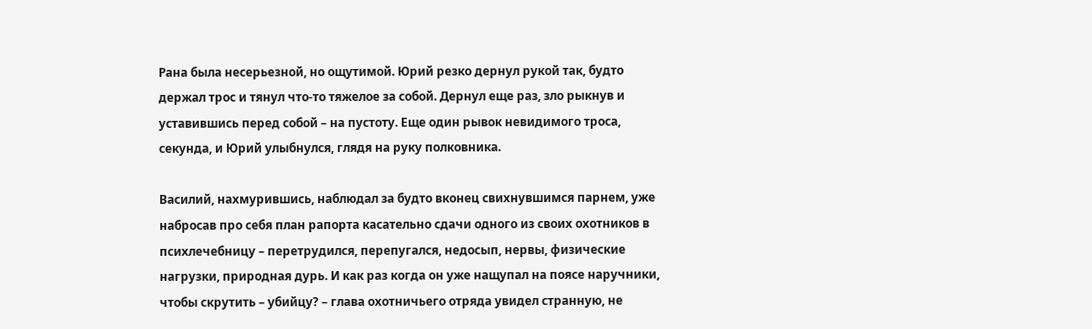Рана была несерьезной, но ощутимой. Юрий резко дернул рукой так, будто держал трос и тянул что-то тяжелое за собой. Дернул еще раз, зло рыкнув и уставившись перед собой – на пустоту. Еще один рывок невидимого троса, секунда, и Юрий улыбнулся, глядя на руку полковника.

Василий, нахмурившись, наблюдал за будто вконец свихнувшимся парнем, уже набросав про себя план рапорта касательно сдачи одного из своих охотников в психлечебницу – перетрудился, перепугался, недосып, нервы, физические нагрузки, природная дурь. И как раз когда он уже нащупал на поясе наручники, чтобы скрутить – убийцу? – глава охотничьего отряда увидел странную, не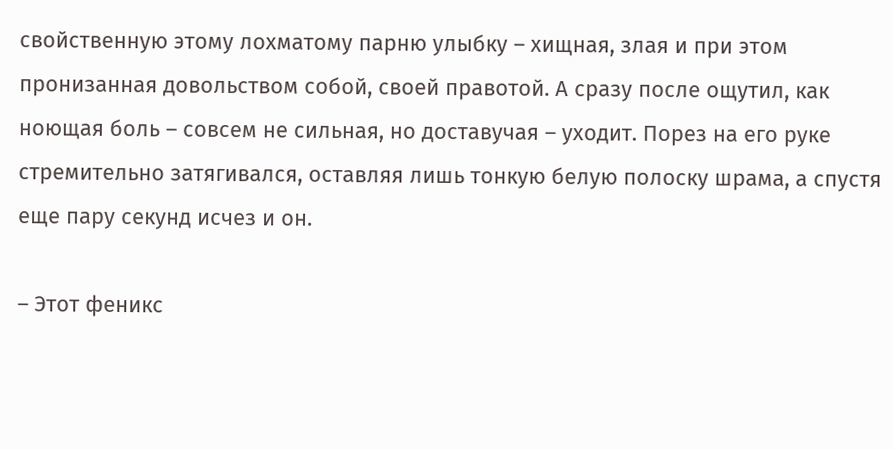свойственную этому лохматому парню улыбку – хищная, злая и при этом пронизанная довольством собой, своей правотой. А сразу после ощутил, как ноющая боль – совсем не сильная, но доставучая – уходит. Порез на его руке стремительно затягивался, оставляя лишь тонкую белую полоску шрама, а спустя еще пару секунд исчез и он.

– Этот феникс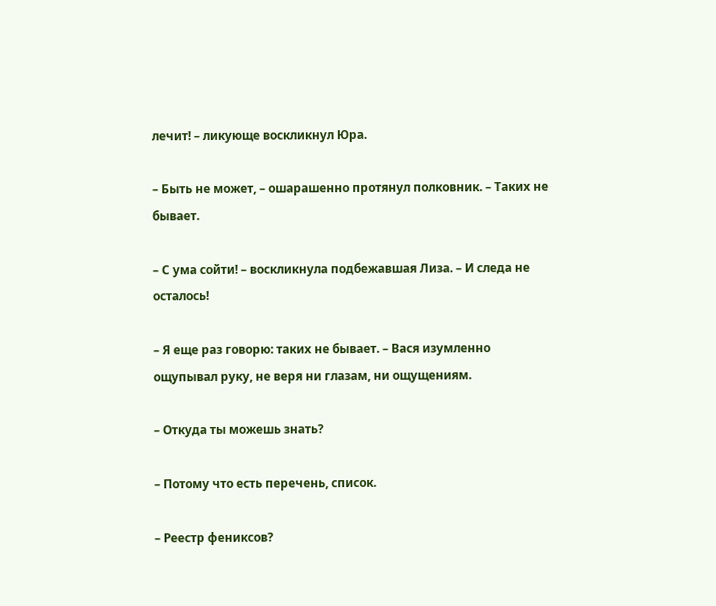лечит! – ликующе воскликнул Юра.

– Быть не может, – ошарашенно протянул полковник. – Таких не бывает.

– С ума сойти! – воскликнула подбежавшая Лиза. – И следа не осталось!

– Я еще раз говорю: таких не бывает. – Вася изумленно ощупывал руку, не веря ни глазам, ни ощущениям.

– Откуда ты можешь знать?

– Потому что есть перечень, список.

– Реестр фениксов?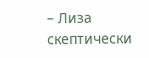– Лиза скептически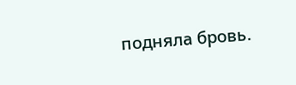подняла бровь.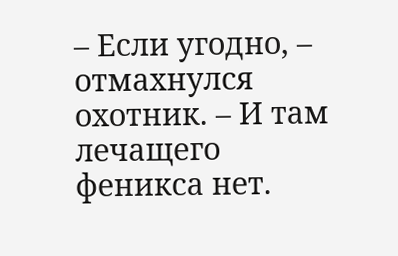– Если угодно, – отмахнулся охотник. – И там лечащего феникса нет.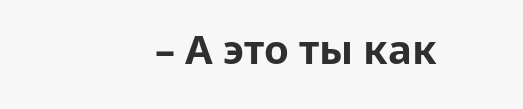– А это ты как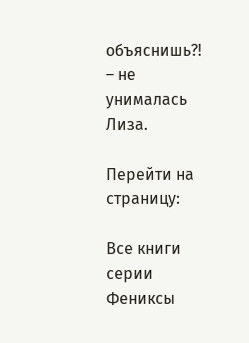объяснишь?! – не унималась Лиза.

Перейти на страницу:

Все книги серии Фениксы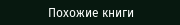Похожие книги